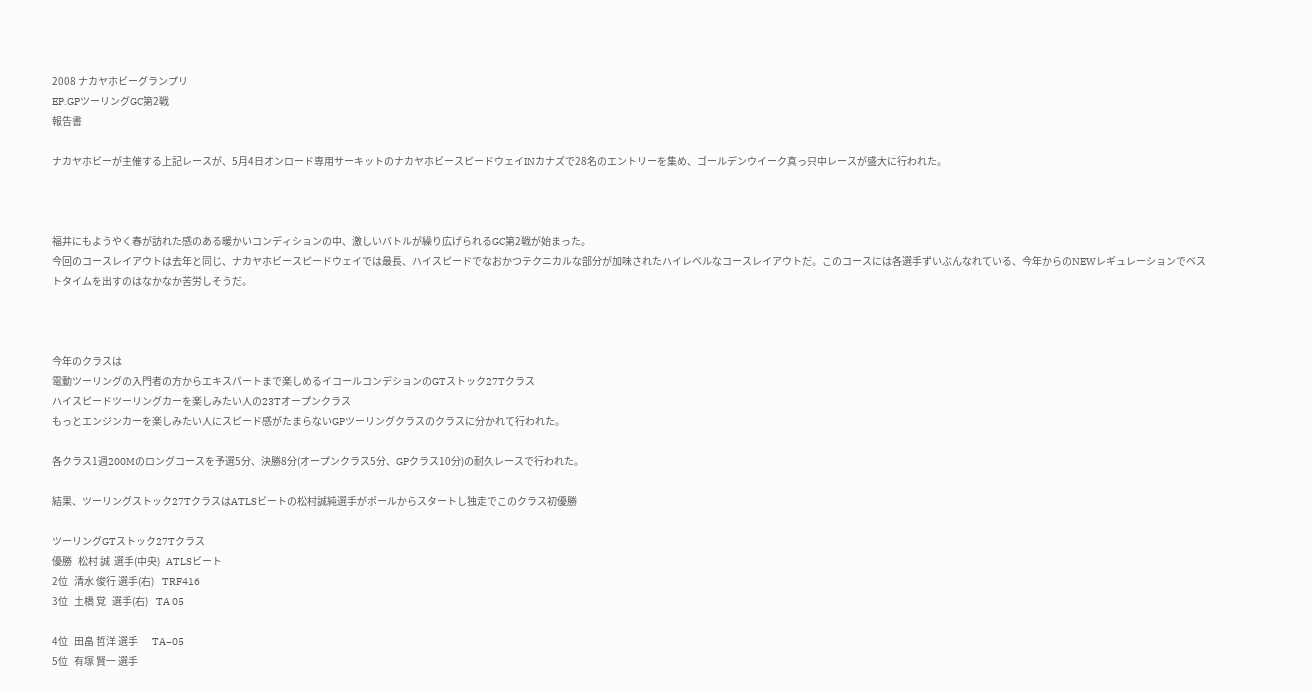2008 ナカヤホビーグランプリ
EP.GPツーリングGC第2戦
報告書

ナカヤホビーが主催する上記レースが、5月4日オンロード専用サーキットのナカヤホビースピードウェイINカナズで28名のエントリーを集め、ゴールデンウイーク真っ只中レースが盛大に行われた。



福井にもようやく春が訪れた感のある暖かいコンディションの中、激しいバトルが繰り広げられるGC第2戦が始まった。
今回のコースレイアウトは去年と同じ、ナカヤホビースピードウェイでは最長、ハイスピードでなおかつテクニカルな部分が加味されたハイレベルなコースレイアウトだ。このコースには各選手ずいぶんなれている、今年からのNEWレギュレーションでベストタイムを出すのはなかなか苦労しそうだ。



今年のクラスは
電動ツーリングの入門者の方からエキスパートまで楽しめるイコールコンデションのGTストック27Tクラス
ハイスピードツーリングカーを楽しみたい人の23Tオープンクラス
もっとエンジンカーを楽しみたい人にスピード感がたまらないGPツーリングクラスのクラスに分かれて行われた。

各クラス1週200Mのロングコースを予選5分、決勝8分(オープンクラス5分、GPクラス10分)の耐久レースで行われた。

結果、ツーリングストック27TクラスはATLSビートの松村誠純選手がポールからスタートし独走でこのクラス初優勝

ツーリングGTストック27Tクラス
優勝   松村 誠  選手(中央)   ATLSビート
2位   清水 俊行 選手(右)    TRF416
3位   土橋 覚   選手(右)    TA 05

4位   田畠 哲洋 選手       TA−05
5位   有塚 賢一 選手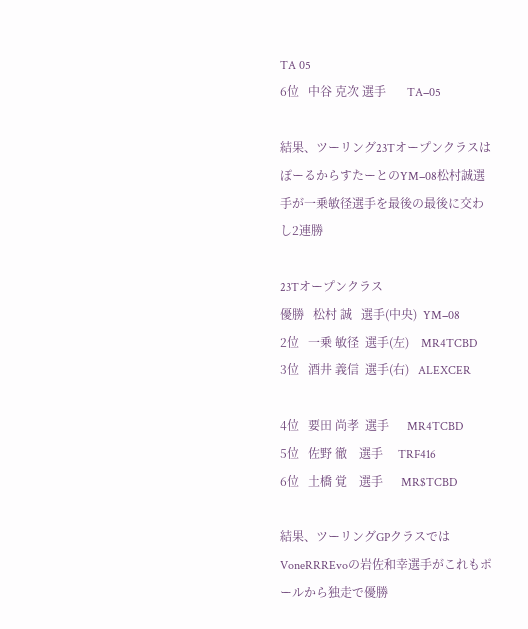TA 05
6位   中谷 克次 選手       TA−05

結果、ツーリング23TオープンクラスはぽーるからすたーとのYM−08松村誠選手が一乗敏径選手を最後の最後に交わし2連勝

23Tオープンクラス
優勝   松村 誠   選手(中央)  YM−08
2位   一乗 敏径  選手(左)    MR4TCBD
3位   酒井 義信  選手(右)   ALEXCER

4位   要田 尚孝  選手      MR4TCBD
5位   佐野 徹    選手     TRF416
6位   土橋 覚    選手      MR$TCBD

結果、ツーリングGPクラスではVoneRRREvoの岩佐和幸選手がこれもポールから独走で優勝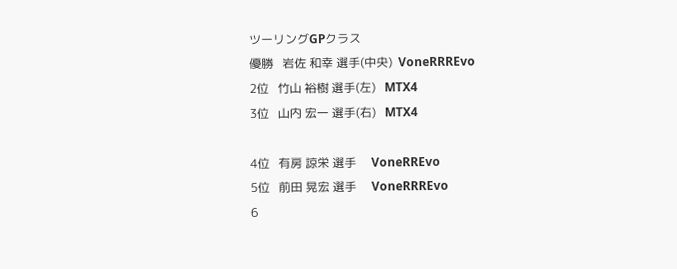ツーリングGPクラス
優勝   岩佐 和幸 選手(中央)  VoneRRREvo
2位   竹山 裕樹 選手(左)   MTX4
3位   山内 宏一 選手(右)   MTX4

4位   有房 諒栄 選手     VoneRREvo
5位   前田 晃宏 選手     VoneRRREvo
6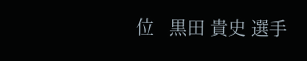位   黒田 貴史 選手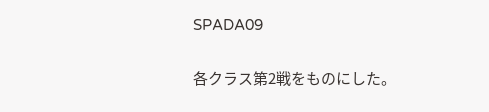SPADA09

各クラス第2戦をものにした。